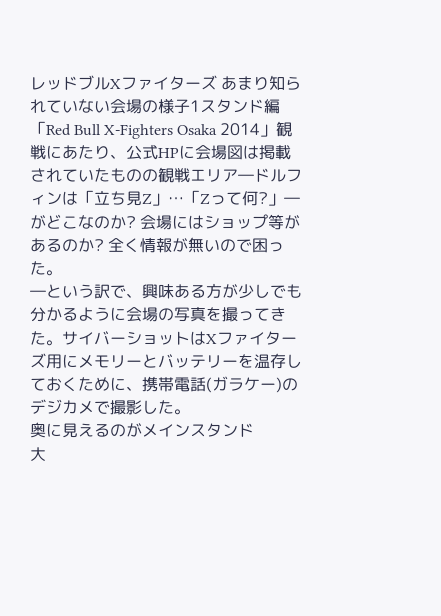レッドブルXファイターズ あまり知られていない会場の様子1スタンド編
「Red Bull X-Fighters Osaka 2014」観戦にあたり、公式HPに会場図は掲載されていたものの観戦エリア―ドルフィンは「立ち見Z」…「Zって何?」―がどこなのか? 会場にはショップ等があるのか? 全く情報が無いので困った。
―という訳で、興味ある方が少しでも分かるように会場の写真を撮ってきた。サイバーショットはXファイターズ用にメモリーとバッテリーを温存しておくために、携帯電話(ガラケー)のデジカメで撮影した。
奥に見えるのがメインスタンド
大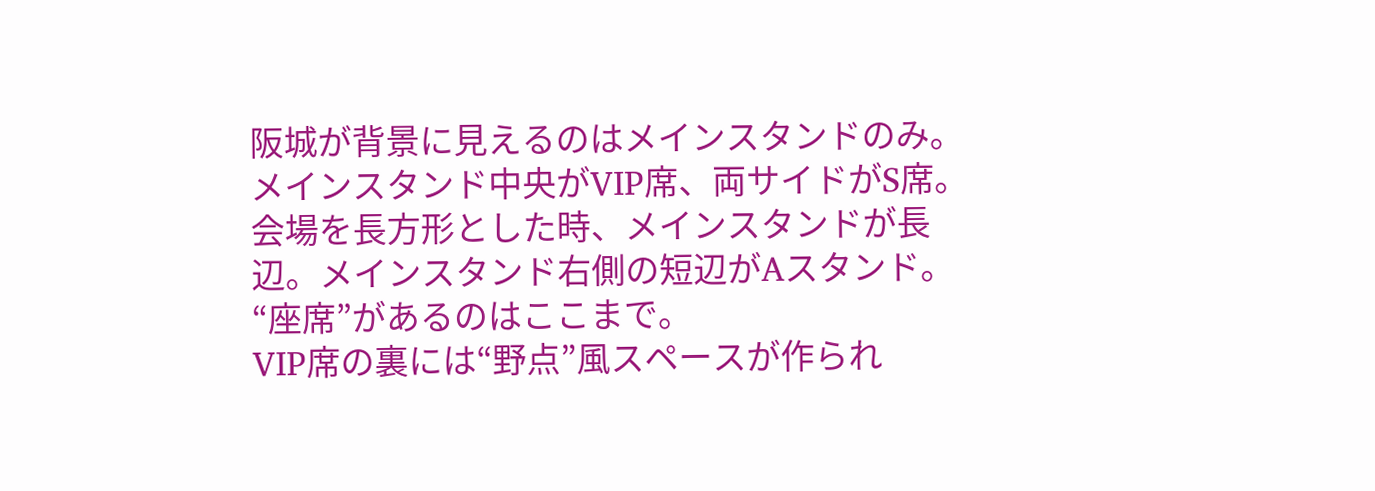阪城が背景に見えるのはメインスタンドのみ。メインスタンド中央がVIP席、両サイドがS席。
会場を長方形とした時、メインスタンドが長辺。メインスタンド右側の短辺がAスタンド。“座席”があるのはここまで。
VIP席の裏には“野点”風スペースが作られ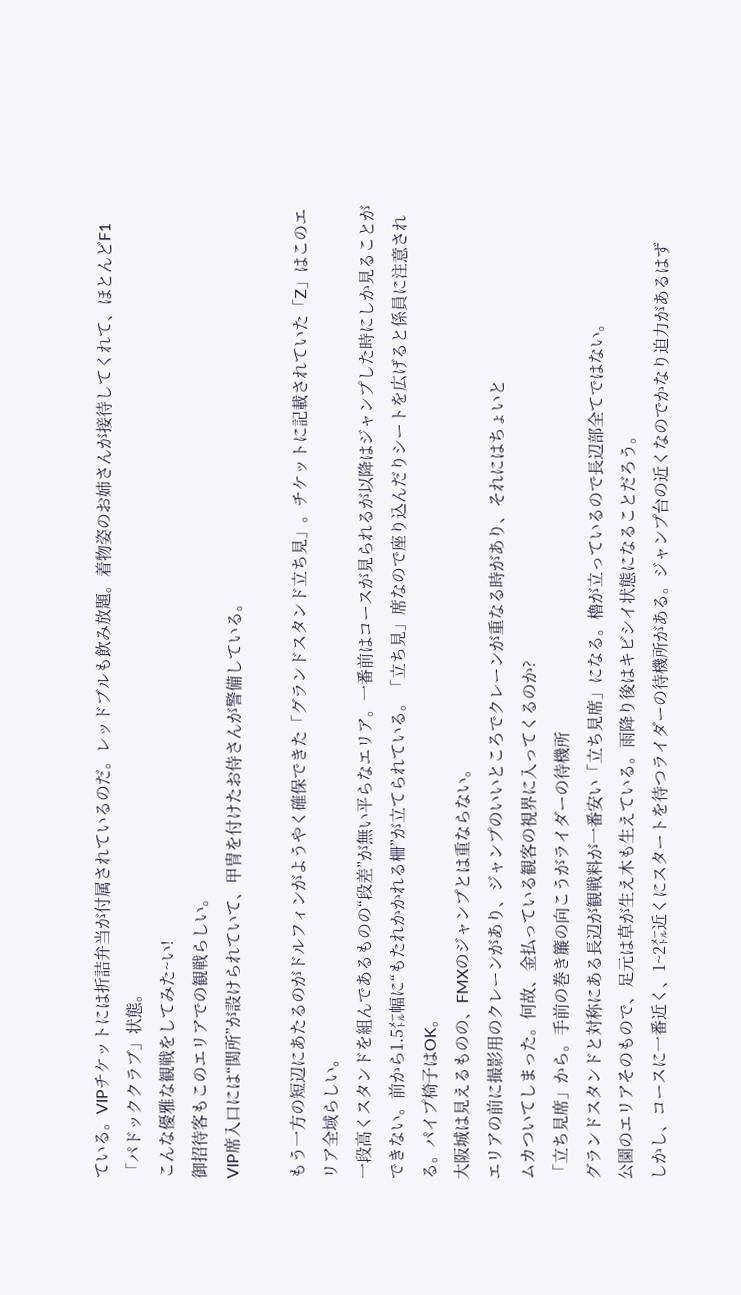ている。VIPチケットには折詰弁当が付属されているのだ。レッドブルも飲み放題。着物姿のお姉さんが接待してくれて、ほとんどF1「パドッククラブ」状態。
こんな優雅な観戦をしてみた~い!
御招待客もこのエリアでの観戦らしい。
VIP席入口には“関所”が設けられていて、甲冑を付けたお侍さんが警備している。

もう一方の短辺にあたるのがドルフィンがようやく確保できた「グランドスタンド立ち見」。チケットに記載されていた「Z」はこのエリア全域らしい。
一段高くスタンドを組んであるものの“段差”が無い平らなエリア。一番前はコースが見られるが以降はジャンプした時にしか見ることができない。前から1.5㍍幅に“もたれかかれる柵”が立てられている。「立ち見」席なので座り込んだりシートを広げると係員に注意される。パイプ椅子はOK。
大阪城は見えるものの、FMXのジャンプとは重ならない。
エリアの前に撮影用のクレーンがあり、ジャンプのいいところでクレーンが重なる時があり、それにはちょいと
ムカついてしまった。何故、金払っている観客の視界に入ってくるのか?
「立ち見席」から。手前の巻き簾の向こうがライダーの待機所
グランドスタンドと対称にある長辺が観戦料が一番安い「立ち見席」になる。櫓が立っているので長辺部全てではない。
公園のエリアそのもので、足元は草が生え木も生えている。雨降り後はキビシイ状態になることだろう。
しかし、コースに一番近く、1~2㍍近くにスタートを待つライダーの待機所がある。ジャンプ台の近くなのでかなり迫力があるはず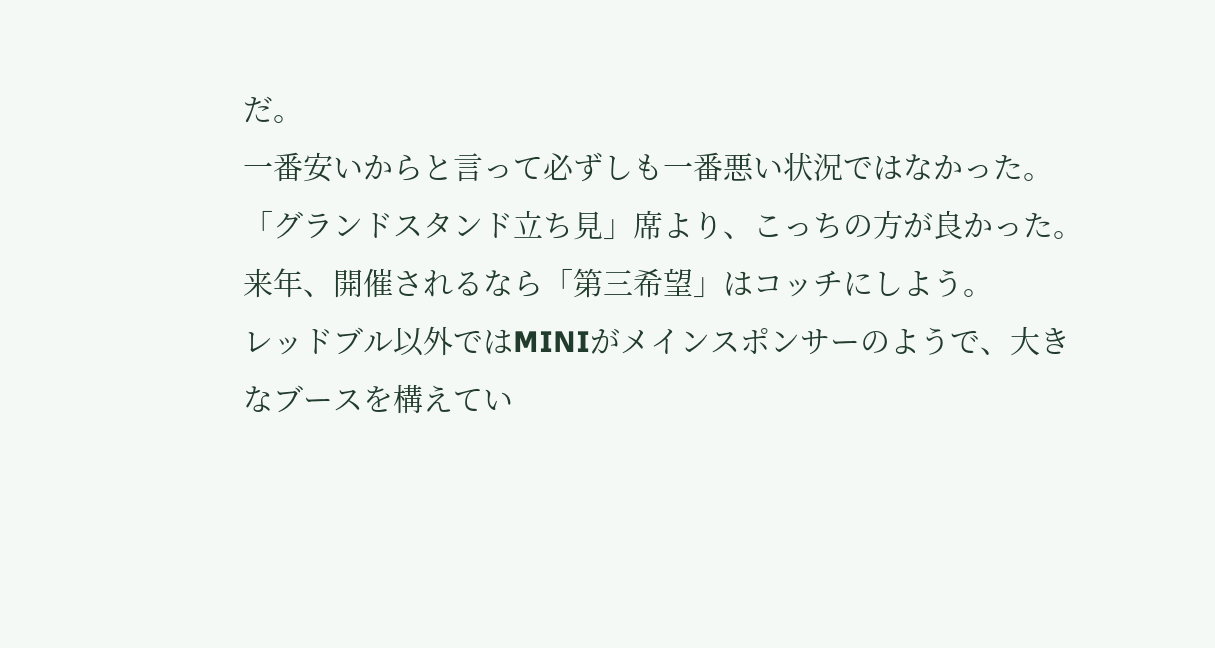だ。
一番安いからと言って必ずしも一番悪い状況ではなかった。「グランドスタンド立ち見」席より、こっちの方が良かった。
来年、開催されるなら「第三希望」はコッチにしよう。
レッドブル以外ではMINIがメインスポンサーのようで、大きなブースを構えてい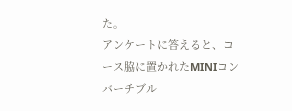た。
アンケートに答えると、コース脇に置かれたMINIコンバーチブル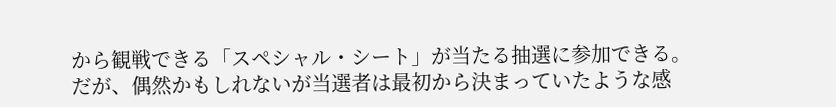から観戦できる「スペシャル・シート」が当たる抽選に参加できる。
だが、偶然かもしれないが当選者は最初から決まっていたような感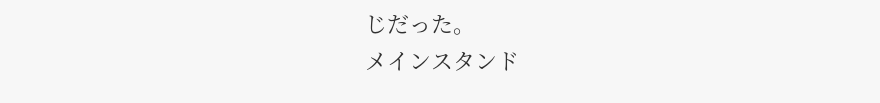じだった。
メインスタンド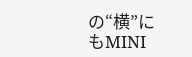の“横”にもMINI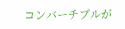コンバーチブルが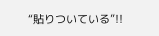“貼りついている”!!